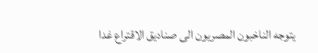يتوجه الناخبون المصريون الى صناديق الاقتراع غدا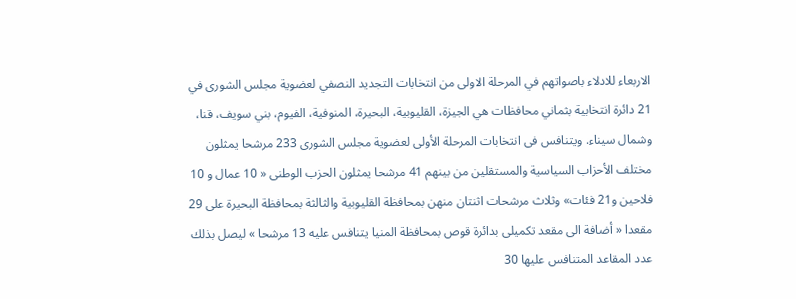الاربعاء للادلاء باصواتهم في المرحلة الاولى من انتخابات التجديد النصفي لعضوية مجلس الشورى في 21 دائرة انتخابية بثماني محافظات هي الجيزة، القليوبية، البحيرة، المنوفية، الفيوم، بني سويف، قنا، وشمال سيناء. ويتنافس فى انتخابات المرحلة الأولى لعضوية مجلس الشورى 233 مرشحا يمثلون مختلف الأحزاب السياسية والمستقلين من بينهم 41 مرشحا يمثلون الحزب الوطنى « 10 عمال و 10 فلاحين و21 فئات» وثلاث مرشحات اثنتان منهن بمحافظة القليوبية والثالثة بمحافظة البحيرة على 29 مقعدا « أضافة الى مقعد تكميلى بدائرة قوص بمحافظة المنيا يتنافس عليه 13 مرشحا » ليصل بذلك عدد المقاعد المتنافس عليها 30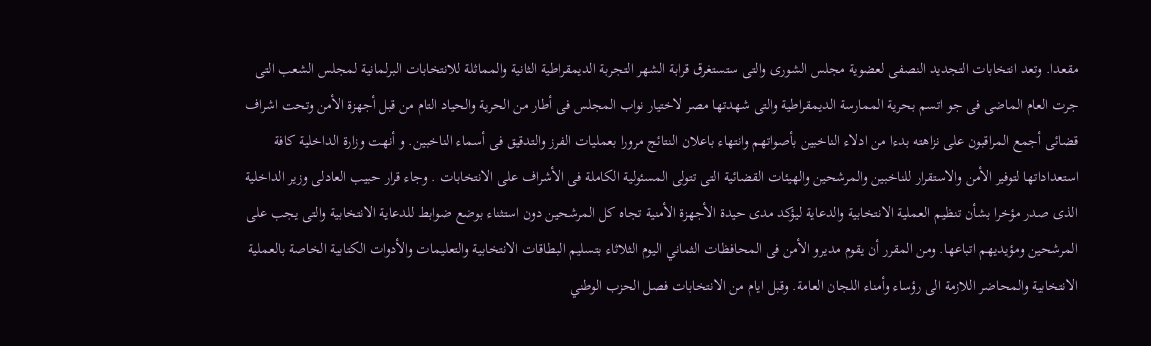مقعدا. وتعد انتخابات التجديد النصفى لعضوية مجلس الشورى والتى ستستغرق قرابة الشهر التجربة الديمقراطية الثانية والمماثلة للانتخابات البرلمانية لمجلس الشعب التى جرت العام الماضى فى جو اتسم بحرية الممارسة الديمقراطية والتى شهدتها مصر لاختيار نواب المجلس فى أطار من الحرية والحياد التام من قبل أجهزة الأمن وتحت اشراف قضائى أجمع المراقبون على نزاهته بدءا من ادلاء الناخبين بأصواتهم وانتهاء باعلان النتائج مرورا بعمليات الفرز والتدقيق فى أسماء الناخبين. و أنهت وزارة الداخلية كافة استعداداتها لتوفير الأمن والاستقرار للناخبين والمرشحين والهيئات القضائية التى تتولى المسئولية الكاملة فى الأشراف على الانتخابات . وجاء قرار حبيب العادلى وزير الداخلية الذى صدر مؤخرا بشأن تنظيم العملية الانتخابية والدعاية ليؤكد مدى حيدة الأجهزة الأمنية تجاه كل المرشحين دون استثناء بوضع ضوابط للدعاية الانتخابية والتى يجب على المرشحين ومؤيديهم اتباعها. ومن المقرر أن يقوم مديرو الأمن فى المحافظات الثماني اليوم الثلاثاء بتسليم البطاقات الانتخابية والتعليمات والأدوات الكتابية الخاصة بالعملية الانتخابية والمحاضر اللازمة الى رؤساء وأمناء اللجان العامة. وقبل ايام من الانتخابات فصل الحزب الوطني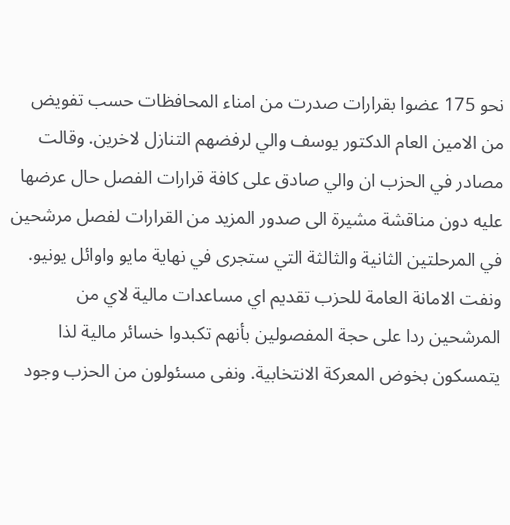نحو 175 عضوا بقرارات صدرت من امناء المحافظات حسب تفويض من الامين العام الدكتور يوسف والي لرفضهم التنازل لاخرين. وقالت مصادر في الحزب ان والي صادق على كافة قرارات الفصل حال عرضها عليه دون مناقشة مشيرة الى صدور المزيد من القرارات لفصل مرشحين في المرحلتين الثانية والثالثة التي ستجرى في نهاية مايو واوائل يونيو. ونفت الامانة العامة للحزب تقديم اي مساعدات مالية لاي من المرشحين ردا على حجة المفصولين بأنهم تكبدوا خسائر مالية لذا يتمسكون بخوض المعركة الانتخابية. ونفى مسئولون من الحزب وجود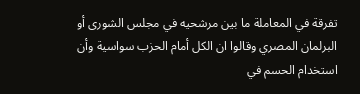تفرقة في المعاملة ما بين مرشحيه في مجلس الشورى أو البرلمان المصري وقالوا ان الكل أمام الحزب سواسية وأن استخدام الحسم في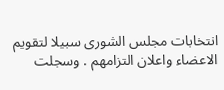انتخابات مجلس الشورى سبيلا لتقويم الاعضاء واعلان التزامهم . وسجلت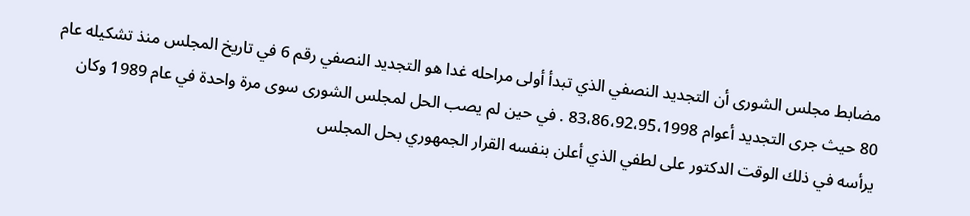مضابط مجلس الشورى أن التجديد النصفي الذي تبدأ أولى مراحله غدا هو التجديد النصفي رقم 6 في تاريخ المجلس منذ تشكيله عام 80 حيث جرى التجديد أعوام 83،86،92،95،1998 . في حين لم يصب الحل لمجلس الشورى سوى مرة واحدة في عام 1989 وكان يرأسه في ذلك الوقت الدكتور على لطفي الذي أعلن بنفسه القرار الجمهوري بحل المجلس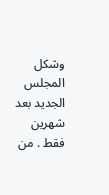وشكل المجلس الجديد بعد شهرين فقط . من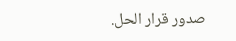صدور قرار الحل.